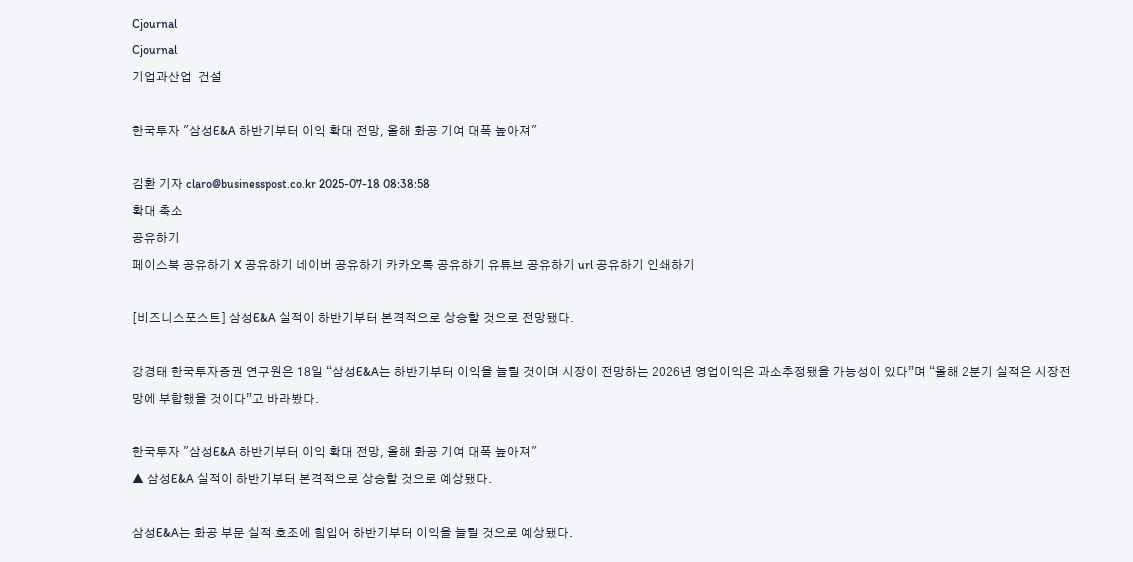Cjournal
Cjournal
기업과산업  건설

한국투자 "삼성E&A 하반기부터 이익 확대 전망, 올해 화공 기여 대폭 높아져"

김환 기자 claro@businesspost.co.kr 2025-07-18 08:38:58
확대 축소
공유하기
페이스북 공유하기 X 공유하기 네이버 공유하기 카카오톡 공유하기 유튜브 공유하기 url 공유하기 인쇄하기

[비즈니스포스트] 삼성E&A 실적이 하반기부터 본격적으로 상승할 것으로 전망됐다.

강경태 한국투자증권 연구원은 18일 “삼성E&A는 하반기부터 이익을 늘릴 것이며 시장이 전망하는 2026년 영업이익은 과소추정됐을 가능성이 있다”며 “올해 2분기 실적은 시장전망에 부합했을 것이다”고 바라봤다.

한국투자 "삼성E&A 하반기부터 이익 확대 전망, 올해 화공 기여 대폭 높아져"
▲ 삼성E&A 실적이 하반기부터 본격적으로 상승할 것으로 예상됐다.

삼성E&A는 화공 부문 실적 호조에 힘입어 하반기부터 이익을 늘릴 것으로 예상됐다.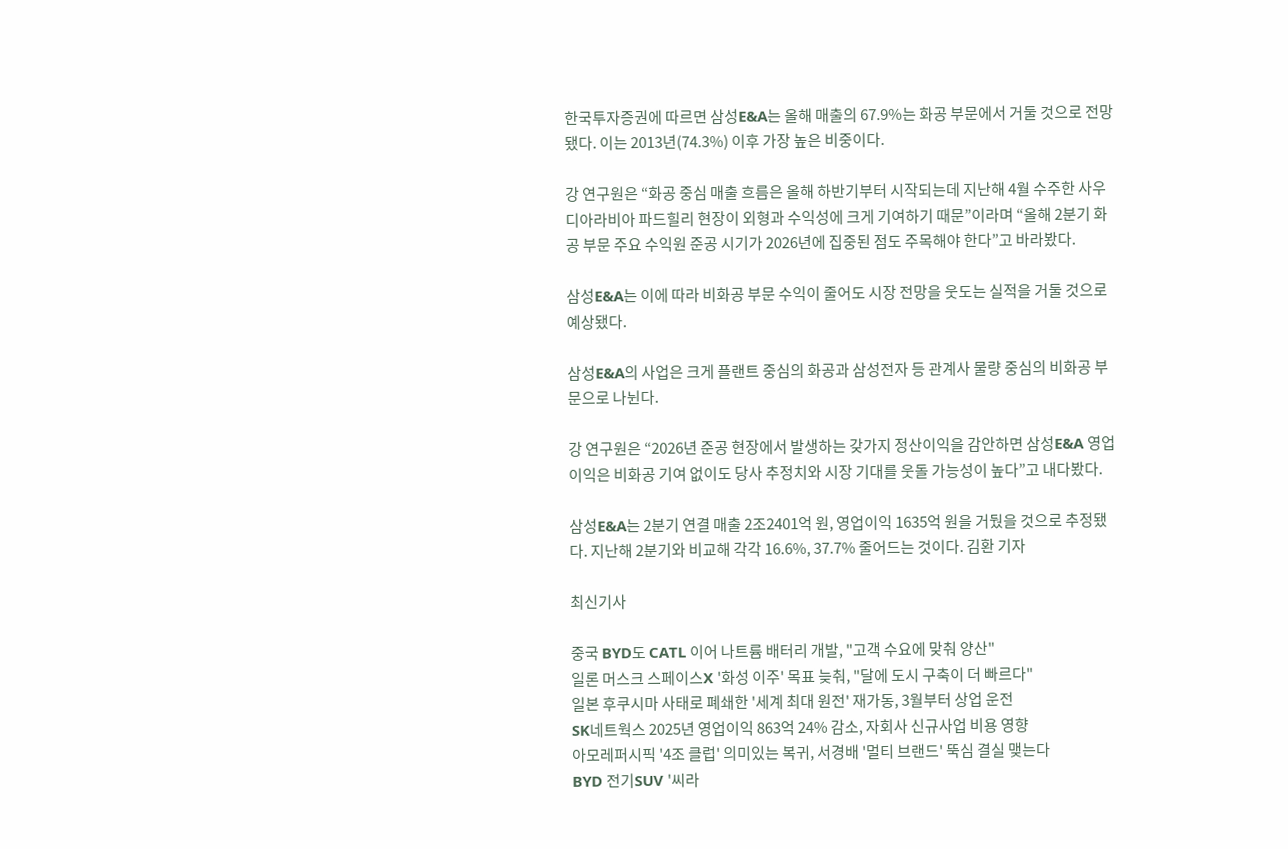한국투자증권에 따르면 삼성E&A는 올해 매출의 67.9%는 화공 부문에서 거둘 것으로 전망됐다. 이는 2013년(74.3%) 이후 가장 높은 비중이다.

강 연구원은 “화공 중심 매출 흐름은 올해 하반기부터 시작되는데 지난해 4월 수주한 사우디아라비아 파드힐리 현장이 외형과 수익성에 크게 기여하기 때문”이라며 “올해 2분기 화공 부문 주요 수익원 준공 시기가 2026년에 집중된 점도 주목해야 한다”고 바라봤다.

삼성E&A는 이에 따라 비화공 부문 수익이 줄어도 시장 전망을 웃도는 실적을 거둘 것으로 예상됐다.

삼성E&A의 사업은 크게 플랜트 중심의 화공과 삼성전자 등 관계사 물량 중심의 비화공 부문으로 나뉜다.

강 연구원은 “2026년 준공 현장에서 발생하는 갖가지 정산이익을 감안하면 삼성E&A 영업이익은 비화공 기여 없이도 당사 추정치와 시장 기대를 웃돌 가능성이 높다”고 내다봤다.

삼성E&A는 2분기 연결 매출 2조2401억 원, 영업이익 1635억 원을 거뒀을 것으로 추정됐다. 지난해 2분기와 비교해 각각 16.6%, 37.7% 줄어드는 것이다. 김환 기자

최신기사

중국 BYD도 CATL 이어 나트륨 배터리 개발, "고객 수요에 맞춰 양산"
일론 머스크 스페이스X '화성 이주' 목표 늦춰, "달에 도시 구축이 더 빠르다"
일본 후쿠시마 사태로 폐쇄한 '세계 최대 원전' 재가동, 3월부터 상업 운전
SK네트웍스 2025년 영업이익 863억 24% 감소, 자회사 신규사업 비용 영향
아모레퍼시픽 '4조 클럽' 의미있는 복귀, 서경배 '멀티 브랜드' 뚝심 결실 맺는다
BYD 전기SUV '씨라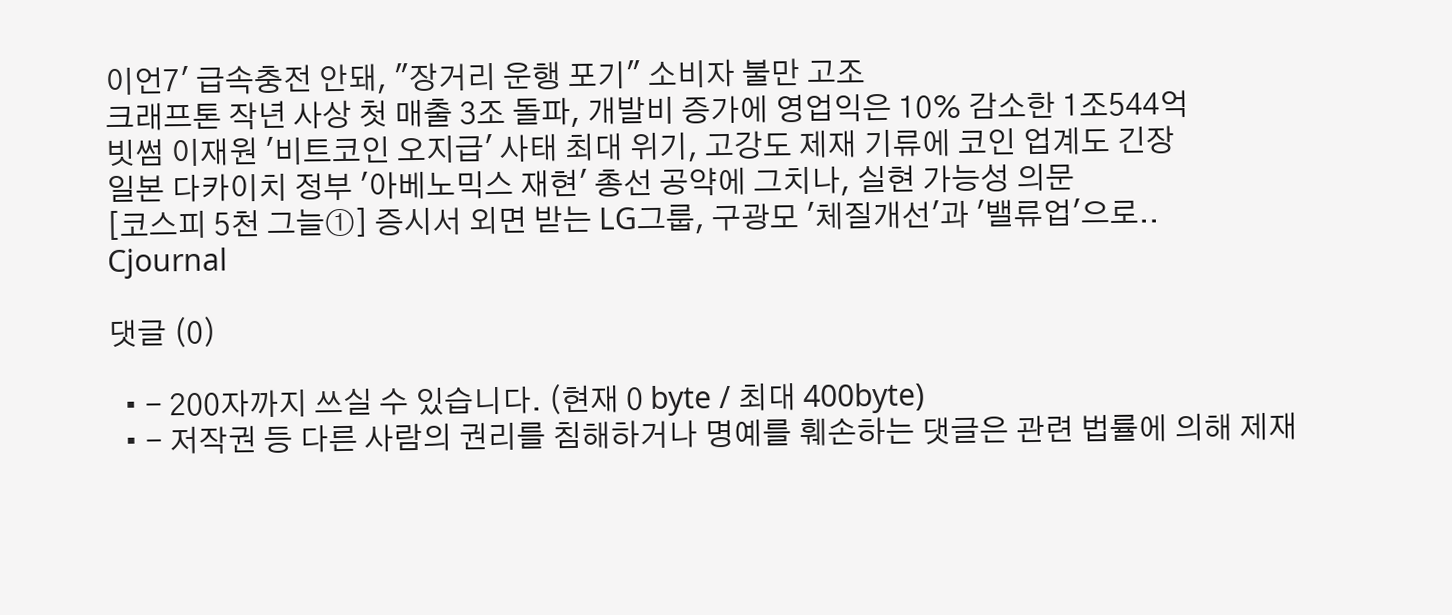이언7' 급속충전 안돼, "장거리 운행 포기" 소비자 불만 고조
크래프톤 작년 사상 첫 매출 3조 돌파, 개발비 증가에 영업익은 10% 감소한 1조544억
빗썸 이재원 '비트코인 오지급' 사태 최대 위기, 고강도 제재 기류에 코인 업계도 긴장
일본 다카이치 정부 '아베노믹스 재현' 총선 공약에 그치나, 실현 가능성 의문
[코스피 5천 그늘①] 증시서 외면 받는 LG그룹, 구광모 '체질개선'과 '밸류업'으로..
Cjournal

댓글 (0)

  • - 200자까지 쓰실 수 있습니다. (현재 0 byte / 최대 400byte)
  • - 저작권 등 다른 사람의 권리를 침해하거나 명예를 훼손하는 댓글은 관련 법률에 의해 제재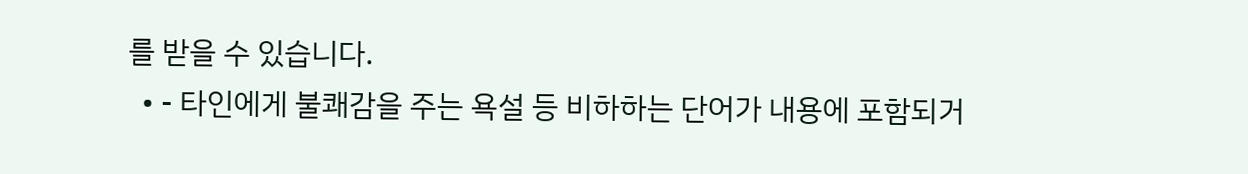를 받을 수 있습니다.
  • - 타인에게 불쾌감을 주는 욕설 등 비하하는 단어가 내용에 포함되거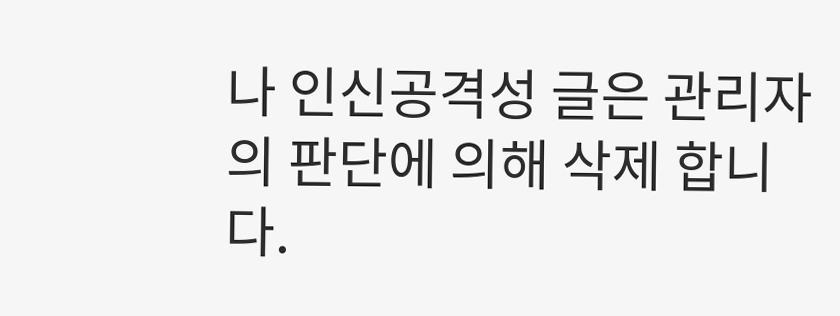나 인신공격성 글은 관리자의 판단에 의해 삭제 합니다.